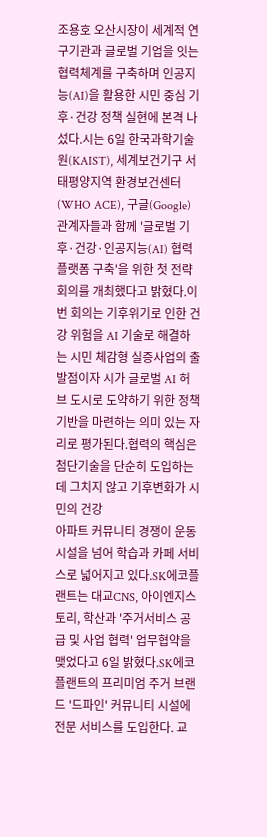조용호 오산시장이 세계적 연구기관과 글로벌 기업을 잇는 협력체계를 구축하며 인공지능(AI)을 활용한 시민 중심 기후·건강 정책 실현에 본격 나섰다.시는 6일 한국과학기술원(KAIST), 세계보건기구 서태평양지역 환경보건센터(WHO ACE), 구글(Google) 관계자들과 함께 '글로벌 기후·건강·인공지능(AI) 협력 플랫폼 구축'을 위한 첫 전략회의를 개최했다고 밝혔다.이번 회의는 기후위기로 인한 건강 위험을 AI 기술로 해결하는 시민 체감형 실증사업의 출발점이자 시가 글로벌 AI 허브 도시로 도약하기 위한 정책 기반을 마련하는 의미 있는 자리로 평가된다.협력의 핵심은 첨단기술을 단순히 도입하는 데 그치지 않고 기후변화가 시민의 건강
아파트 커뮤니티 경쟁이 운동시설을 넘어 학습과 카페 서비스로 넓어지고 있다.SK에코플랜트는 대교CNS, 아이엔지스토리, 학산과 '주거서비스 공급 및 사업 협력' 업무협약을 맺었다고 6일 밝혔다.SK에코플랜트의 프리미엄 주거 브랜드 '드파인' 커뮤니티 시설에 전문 서비스를 도입한다. 교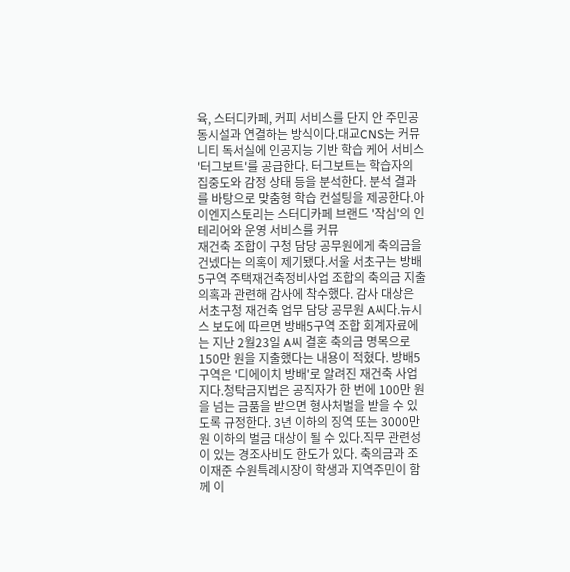육, 스터디카페, 커피 서비스를 단지 안 주민공동시설과 연결하는 방식이다.대교CNS는 커뮤니티 독서실에 인공지능 기반 학습 케어 서비스 '터그보트'를 공급한다. 터그보트는 학습자의 집중도와 감정 상태 등을 분석한다. 분석 결과를 바탕으로 맞춤형 학습 컨설팅을 제공한다.아이엔지스토리는 스터디카페 브랜드 '작심'의 인테리어와 운영 서비스를 커뮤
재건축 조합이 구청 담당 공무원에게 축의금을 건넸다는 의혹이 제기됐다.서울 서초구는 방배5구역 주택재건축정비사업 조합의 축의금 지출 의혹과 관련해 감사에 착수했다. 감사 대상은 서초구청 재건축 업무 담당 공무원 A씨다.뉴시스 보도에 따르면 방배5구역 조합 회계자료에는 지난 2월23일 A씨 결혼 축의금 명목으로 150만 원을 지출했다는 내용이 적혔다. 방배5구역은 '디에이치 방배'로 알려진 재건축 사업지다.청탁금지법은 공직자가 한 번에 100만 원을 넘는 금품을 받으면 형사처벌을 받을 수 있도록 규정한다. 3년 이하의 징역 또는 3000만 원 이하의 벌금 대상이 될 수 있다.직무 관련성이 있는 경조사비도 한도가 있다. 축의금과 조
이재준 수원특례시장이 학생과 지역주민이 함께 이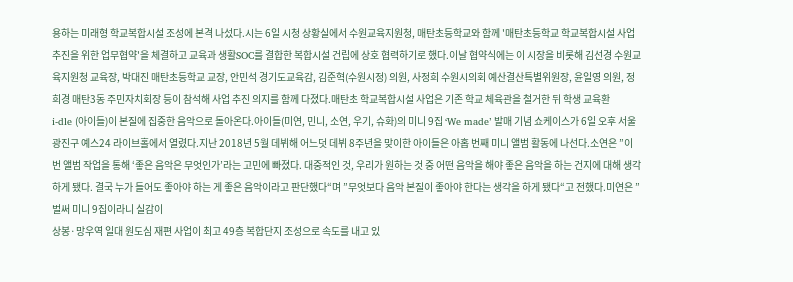용하는 미래형 학교복합시설 조성에 본격 나섰다.시는 6일 시청 상황실에서 수원교육지원청, 매탄초등학교와 함께 '매탄초등학교 학교복합시설 사업 추진을 위한 업무협약'을 체결하고 교육과 생활SOC를 결합한 복합시설 건립에 상호 협력하기로 했다.이날 협약식에는 이 시장을 비롯해 김선경 수원교육지원청 교육장, 박대진 매탄초등학교 교장, 안민석 경기도교육감, 김준혁(수원시정) 의원, 사정희 수원시의회 예산결산특별위원장, 윤일영 의원, 정희경 매탄3동 주민자치회장 등이 참석해 사업 추진 의지를 함께 다졌다.매탄초 학교복합시설 사업은 기존 학교 체육관을 철거한 뒤 학생 교육환
i-dle (아이들)이 본질에 집중한 음악으로 돌아온다.아이들(미연, 민니, 소연, 우기, 슈화)의 미니 9집 ‘We made’ 발매 기념 쇼케이스가 6일 오후 서울 광진구 예스24 라이브홀에서 열렸다.지난 2018년 5월 데뷔해 어느덧 데뷔 8주년을 맞이한 아이들은 아홉 번째 미니 앨범 활동에 나선다.소연은 ”이번 앨범 작업을 통해 ‘좋은 음악은 무엇인가’라는 고민에 빠졌다. 대중적인 것, 우리가 원하는 것 중 어떤 음악을 해야 좋은 음악을 하는 건지에 대해 생각하게 됐다. 결국 누가 들어도 좋아야 하는 게 좋은 음악이라고 판단했다“며 ”무엇보다 음악 본질이 좋아야 한다는 생각을 하게 됐다“고 전했다.미연은 ”벌써 미니 9집이라니 실감이
상봉·망우역 일대 원도심 재편 사업이 최고 49층 복합단지 조성으로 속도를 내고 있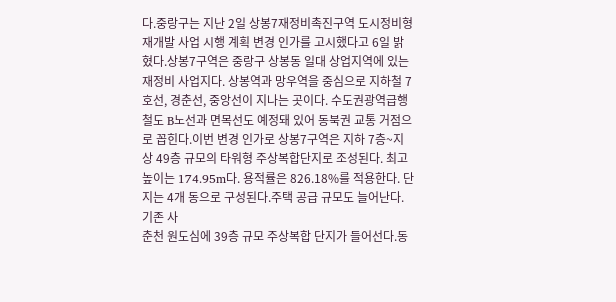다.중랑구는 지난 2일 상봉7재정비촉진구역 도시정비형 재개발 사업 시행 계획 변경 인가를 고시했다고 6일 밝혔다.상봉7구역은 중랑구 상봉동 일대 상업지역에 있는 재정비 사업지다. 상봉역과 망우역을 중심으로 지하철 7호선, 경춘선, 중앙선이 지나는 곳이다. 수도권광역급행철도 B노선과 면목선도 예정돼 있어 동북권 교통 거점으로 꼽힌다.이번 변경 인가로 상봉7구역은 지하 7층~지상 49층 규모의 타워형 주상복합단지로 조성된다. 최고 높이는 174.95m다. 용적률은 826.18%를 적용한다. 단지는 4개 동으로 구성된다.주택 공급 규모도 늘어난다. 기존 사
춘천 원도심에 39층 규모 주상복합 단지가 들어선다.동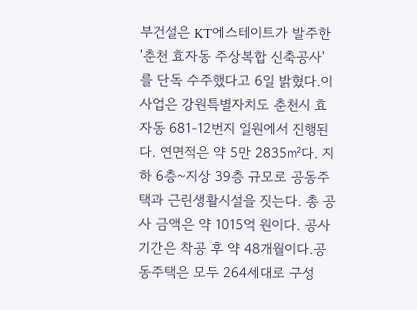부건설은 KT에스테이트가 발주한 '춘천 효자동 주상복합 신축공사'를 단독 수주했다고 6일 밝혔다.이 사업은 강원특별자치도 춘천시 효자동 681-12번지 일원에서 진행된다. 연면적은 약 5만 2835㎡다. 지하 6층~지상 39층 규모로 공동주택과 근린생활시설을 짓는다. 총 공사 금액은 약 1015억 원이다. 공사 기간은 착공 후 약 48개월이다.공동주택은 모두 264세대로 구성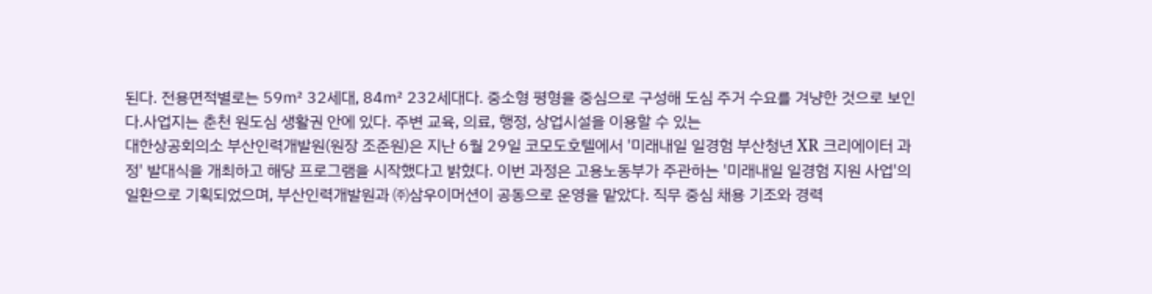된다. 전용면적별로는 59㎡ 32세대, 84㎡ 232세대다. 중소형 평형을 중심으로 구성해 도심 주거 수요를 겨냥한 것으로 보인다.사업지는 춘천 원도심 생활권 안에 있다. 주변 교육, 의료, 행정, 상업시설을 이용할 수 있는
대한상공회의소 부산인력개발원(원장 조준원)은 지난 6월 29일 코모도호텔에서 '미래내일 일경험 부산청년 XR 크리에이터 과정' 발대식을 개최하고 해당 프로그램을 시작했다고 밝혔다. 이번 과정은 고용노동부가 주관하는 '미래내일 일경험 지원 사업'의 일환으로 기획되었으며, 부산인력개발원과 ㈜삼우이머션이 공동으로 운영을 맡았다. 직무 중심 채용 기조와 경력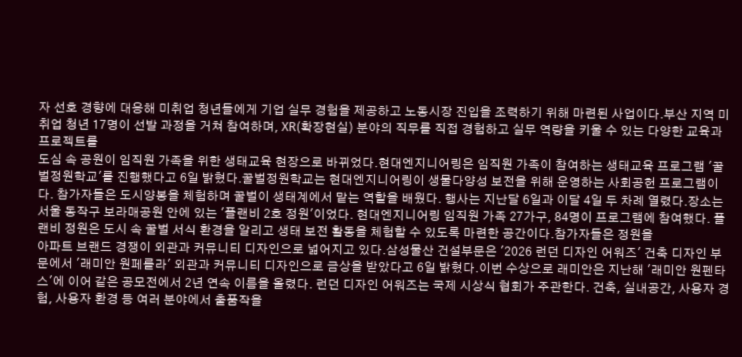자 선호 경향에 대응해 미취업 청년들에게 기업 실무 경험을 제공하고 노동시장 진입을 조력하기 위해 마련된 사업이다.부산 지역 미취업 청년 17명이 선발 과정을 거쳐 참여하며, XR(확장현실) 분야의 직무를 직접 경험하고 실무 역량을 키울 수 있는 다양한 교육과 프로젝트를
도심 속 공원이 임직원 가족을 위한 생태교육 현장으로 바뀌었다.현대엔지니어링은 임직원 가족이 참여하는 생태교육 프로그램 '꿀벌정원학교'를 진행했다고 6일 밝혔다.꿀벌정원학교는 현대엔지니어링이 생물다양성 보전을 위해 운영하는 사회공헌 프로그램이다. 참가자들은 도시양봉을 체험하며 꿀벌이 생태계에서 맡는 역할을 배웠다. 행사는 지난달 6일과 이달 4일 두 차례 열렸다.장소는 서울 동작구 보라매공원 안에 있는 '플랜비 2호 정원'이었다. 현대엔지니어링 임직원 가족 27가구, 84명이 프로그램에 참여했다. 플랜비 정원은 도시 속 꿀벌 서식 환경을 알리고 생태 보전 활동을 체험할 수 있도록 마련한 공간이다.참가자들은 정원을
아파트 브랜드 경쟁이 외관과 커뮤니티 디자인으로 넓어지고 있다.삼성물산 건설부문은 '2026 런던 디자인 어워즈' 건축 디자인 부문에서 '래미안 원페를라' 외관과 커뮤니티 디자인으로 금상을 받았다고 6일 밝혔다.이번 수상으로 래미안은 지난해 '래미안 원펜타스'에 이어 같은 공모전에서 2년 연속 이름을 올렸다. 런던 디자인 어워즈는 국제 시상식 협회가 주관한다. 건축, 실내공간, 사용자 경험, 사용자 환경 등 여러 분야에서 출품작을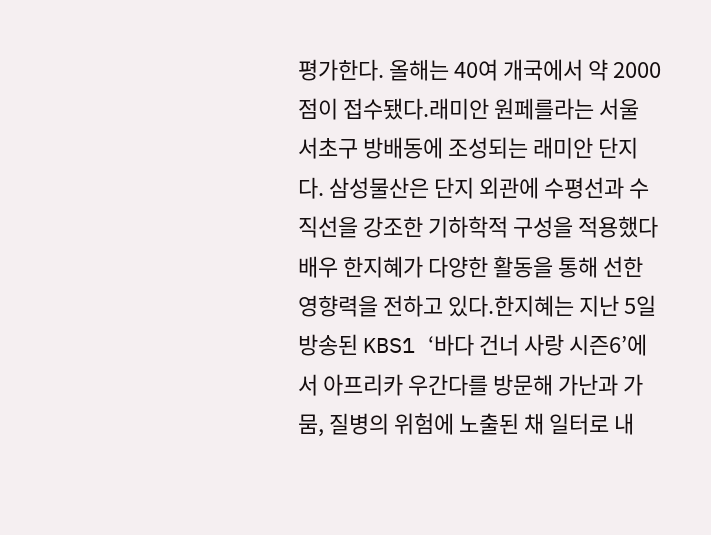평가한다. 올해는 40여 개국에서 약 2000점이 접수됐다.래미안 원페를라는 서울 서초구 방배동에 조성되는 래미안 단지다. 삼성물산은 단지 외관에 수평선과 수직선을 강조한 기하학적 구성을 적용했다
배우 한지혜가 다양한 활동을 통해 선한 영향력을 전하고 있다.한지혜는 지난 5일 방송된 KBS1 ‘바다 건너 사랑 시즌6’에서 아프리카 우간다를 방문해 가난과 가뭄, 질병의 위험에 노출된 채 일터로 내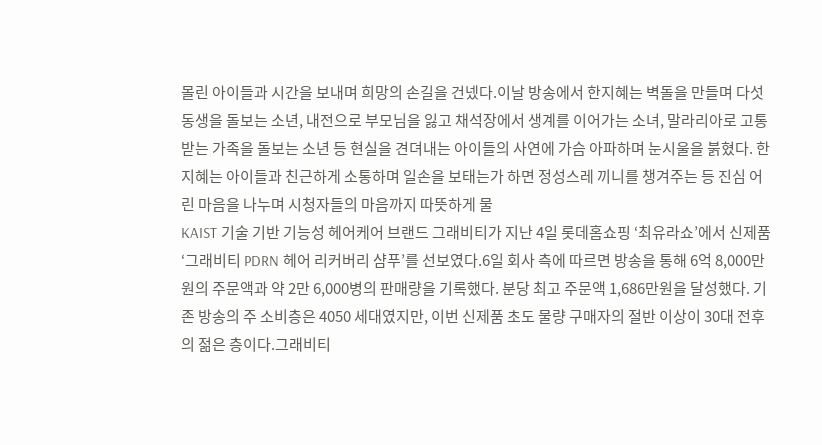몰린 아이들과 시간을 보내며 희망의 손길을 건넸다.이날 방송에서 한지혜는 벽돌을 만들며 다섯 동생을 돌보는 소년, 내전으로 부모님을 잃고 채석장에서 생계를 이어가는 소녀, 말라리아로 고통받는 가족을 돌보는 소년 등 현실을 견뎌내는 아이들의 사연에 가슴 아파하며 눈시울을 붉혔다. 한지혜는 아이들과 친근하게 소통하며 일손을 보태는가 하면 정성스레 끼니를 챙겨주는 등 진심 어린 마음을 나누며 시청자들의 마음까지 따뜻하게 물
KAIST 기술 기반 기능성 헤어케어 브랜드 그래비티가 지난 4일 롯데홈쇼핑 ‘최유라쇼’에서 신제품 ‘그래비티 PDRN 헤어 리커버리 샴푸’를 선보였다.6일 회사 측에 따르면 방송을 통해 6억 8,000만원의 주문액과 약 2만 6,000병의 판매량을 기록했다. 분당 최고 주문액 1,686만원을 달성했다. 기존 방송의 주 소비층은 4050 세대였지만, 이번 신제품 초도 물량 구매자의 절반 이상이 30대 전후의 젊은 층이다.그래비티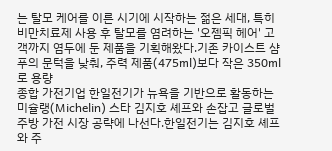는 탈모 케어를 이른 시기에 시작하는 젊은 세대, 특히 비만치료제 사용 후 탈모를 염려하는 '오젬픽 헤어' 고객까지 염두에 둔 제품을 기획해왔다.기존 카이스트 샴푸의 문턱을 낮춰, 주력 제품(475ml)보다 작은 350ml로 용량
종합 가전기업 한일전기가 뉴욕을 기반으로 활동하는 미슐랭(Michelin) 스타 김지호 셰프와 손잡고 글로벌 주방 가전 시장 공략에 나선다.한일전기는 김지호 셰프와 주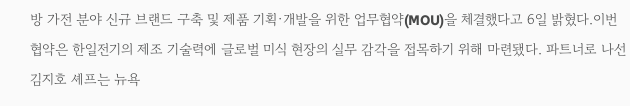방 가전 분야 신규 브랜드 구축 및 제품 기획·개발을 위한 업무협약(MOU)을 체결했다고 6일 밝혔다.이번 협약은 한일전기의 제조 기술력에 글로벌 미식 현장의 실무 감각을 접목하기 위해 마련됐다. 파트너로 나선 김지호 셰프는 뉴욕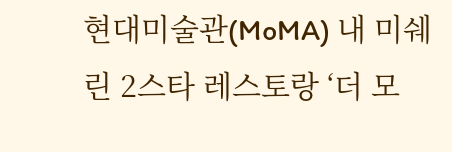현대미술관(MoMA) 내 미쉐린 2스타 레스토랑 ‘더 모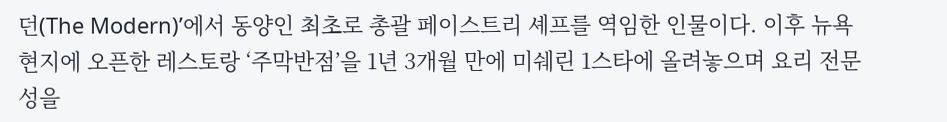던(The Modern)’에서 동양인 최초로 총괄 페이스트리 셰프를 역임한 인물이다. 이후 뉴욕 현지에 오픈한 레스토랑 ‘주막반점’을 1년 3개월 만에 미쉐린 1스타에 올려놓으며 요리 전문성을